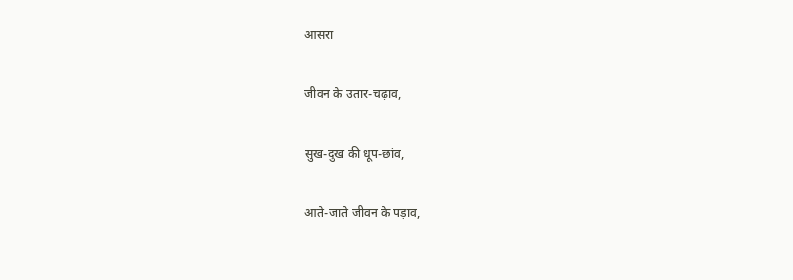आसरा

जीवन के उतार-चढ़ाव,

सुख-दुख की धूप-छांव,

आते-जाते जीवन के पड़ाव,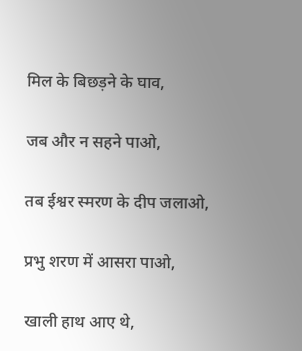मिल के बिछड़ने के घाव,

जब और न सहने पाओ,

तब ईश्वर स्मरण के दीप जलाओ,

प्रभु शरण में आसरा पाओ,

खाली हाथ आए थे,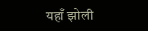यहाँ झोली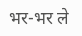भर-भर ले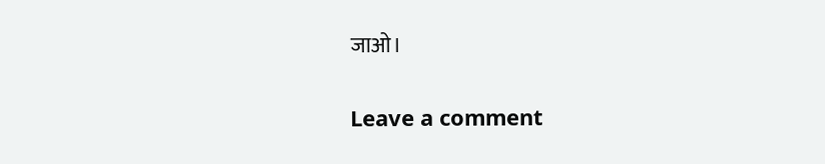जाओ।

Leave a comment